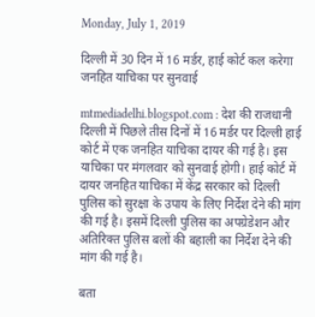Monday, July 1, 2019

दिल्‍ली में 30 दिन में 16 मर्डर, हाई कोर्ट कल करेगा जनहित याचिका पर सुनवाई

mtmediadelhi.blogspot.com : देश की राजधानी दिल्ली में पिछले तीस दिनों में 16 मर्डर पर दिल्‍ली हाई कोर्ट में एक जनहित याचिका दायर की गई है। इस याचिका पर मंगलवार को सुनवाई होगी। हाई कोर्ट में दायर जनहित याचिका में केंद्र सरकार को दिल्‍ली पुलिस को सुरक्षा के उपाय के लिए निर्देश देने की मांग की गई है। इसमें दिल्‍ली पुलिस का अपग्रेडेशन और अतिरिक्‍त पुलि‍स बलों की बहाली का निर्देश देने की मांग की गई है।

बता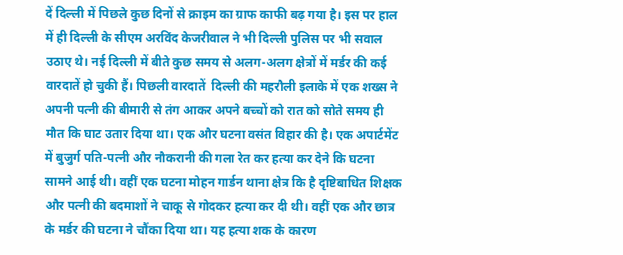दें दिल्ली में पिछले कुछ दिनों से क्राइम का ग्राफ काफी बढ़ गया है। इस पर हाल में ही दिल्‍ली के सीएम अरविंद केजरीवाल ने भी दिल्‍ली पुलिस पर भी सवाल उठाए थे। नई दिल्ली में बीते कुछ समय से अलग-अलग क्षेत्रों में मर्डर की कई वारदातें हो चुकी हैं। पिछली वारदातें  दिल्ली की महरौली इलाके में एक शख्स ने अपनी पत्नी की बीमारी से तंग आकर अपने बच्चों को रात को सोते समय ही मौत कि घाट उतार दिया था। एक और घटना वसंत विहार की है। एक अपार्टमेंट में बुजुर्ग पति-पत्नी और नौकरानी की गला रेत कर हत्या कर देने कि घटना सामने आई थी। वहीं एक घटना मोहन गार्डन थाना क्षेत्र कि है दृष्टिबाधित शिक्षक और पत्नी की बदमाशों ने चाकू से गोदकर हत्या कर दी थी। वहीं एक और छात्र के मर्डर की घटना ने चौंका दिया था। यह हत्‍या शक के कारण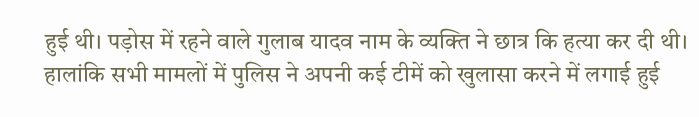हुई थी। पड़ोस में रहने वाले गुलाब यादव नाम के व्यक्ति ने छात्र कि हत्या कर दी थी। हालांकि सभी मामलों में पुलिस ने अपनी कई टीमें को खुलासा करने में लगाई हुई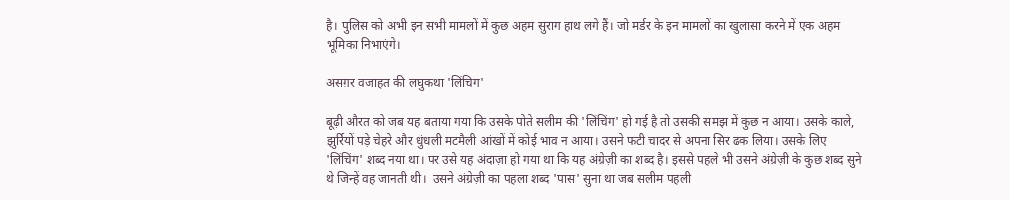है। पुलिस को अभी इन सभी मामलों में कुछ अहम सुराग हाथ लगे हैं। जो मर्डर के इन मामलों का खुलासा करने में एक अहम भूमिका निभाएंगे।

असग़र वजाहत की लघुकथा 'लिंचिग'

बूढ़ी औरत को जब यह बताया गया कि उसके पोते सलीम की 'लिंचिंग' हो गई है तो उसकी समझ में कुछ न आया। उसके काले, झुर्रियों पड़े चेहरे और धुंधली मटमैली आंखों में कोई भाव न आया। उसने फटी चादर से अपना सिर ढक लिया। उसके लिए 'लिंचिंग' शब्द नया था। पर उसे यह अंदाज़ा हो गया था कि यह अंग्रेज़ी का शब्द है। इससे पहले भी उसने अंग्रेज़ी के कुछ शब्द सुने थे जिन्हें वह जानती थी।  उसने अंग्रेज़ी का पहला शब्द 'पास' सुना था जब सलीम पहली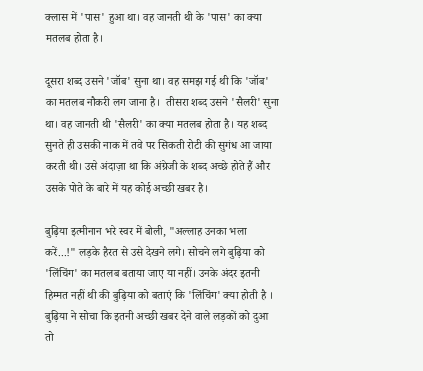क्लास में 'पास' हुआ था। वह जानती थी के 'पास' का क्या मतलब होता है।

दूसरा शब्द उसने 'जॉब' सुना था। वह समझ गई थी कि 'जॉब' का मतलब नौकरी लग जाना है।  तीसरा शब्द उसने 'सैलरी' सुना था। वह जानती थी 'सैलरी' का क्या मतलब होता है। यह शब्द सुनते ही उसकी नाक में तवे पर सिकती रोटी की सुगंध आ जाया करती थी। उसे अंदाज़ा था कि अंग्रेजी के शब्द अच्छे होते हैं और उसके पोते के बारे में यह कोई अच्छी खबर है।

बुढ़िया इत्मीनान भरे स्वर में बोली, "अल्लाह उनका भला करें...!" लड़के हैरत से उसे देखने लगे। सोचने लगे बुढ़िया को 'लिंचिंग' का मतलब बताया जाए या नहीं। उनके अंदर इतनी हिम्मत नहीं थी की बुढ़िया को बताएं कि 'लिंचिंग' क्या होती है । बुढ़िया ने सोचा कि इतनी अच्छी खबर देने वाले लड़कों को दुआ तो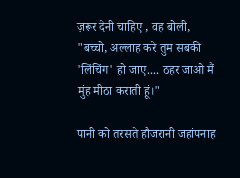ज़रूर देनी चाहिए , वह बोली, "बच्चो, अल्लाह करे तुम सबकी 'लिंचिंग' हो जाए.... ठहर जाओ मैं मुंह मीठा कराती हूं।"

पानी को तरसते हौजरानी जहांपनाह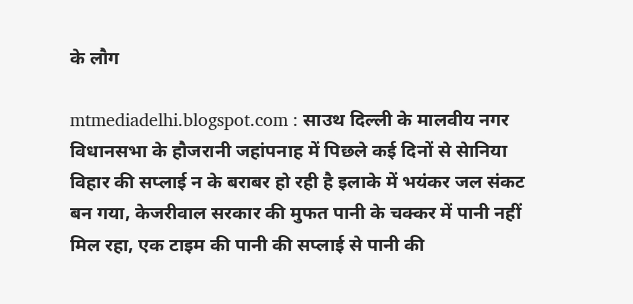के लौग

mtmediadelhi.blogspot.com : साउथ दिल्ली के मालवीय नगर विधानसभा के हौजरानी जहांपनाह में पिछले कई दिनों से सेानिया विहार की सप्लाई न के बराबर हो रही है इलाके में भयंकर जल संकट बन गया, केजरीवाल सरकार की मुफत पानी के चक्कर में पानी नहीं मिल रहा, एक टाइम की पानी की सप्लाई से पानी की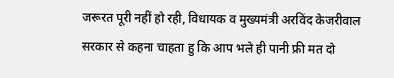जरूरत पूरी नहीं हो रही, विधायक व मुख्यमंत्री अरविंद केजरीवाल सरकार से कहना चाहता हु कि आप भले ही पानी फ्री मत दो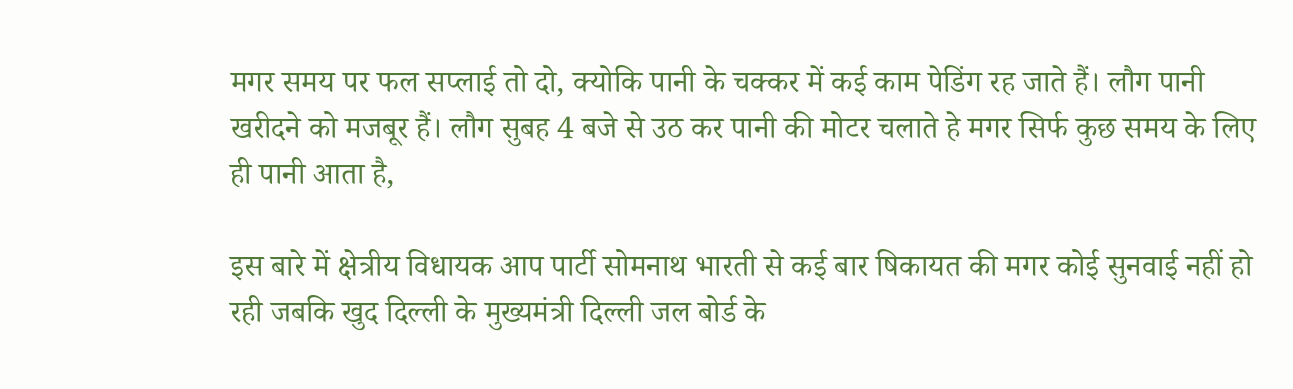मगर समय पर फल सप्लाई तो दो, क्योकि पानी के चक्कर में कई काम पेडिंग रह जाते हैं। लौग पानी खरीदने को मजबूर हैं। लौग सुबह 4 बजे से उठ कर पानी की मोटर चलाते हे मगर सिर्फ कुछ समय के लिए ही पानी आता है,

इस बारे में क्षेत्रीय विधायक आप पार्टी सोमनाथ भारती से कई बार षिकायत की मगर कोई सुनवाई नहीं हो रही जबकि खुद दिल्ली के मुख्यमंत्री दिल्ली जल बोर्ड के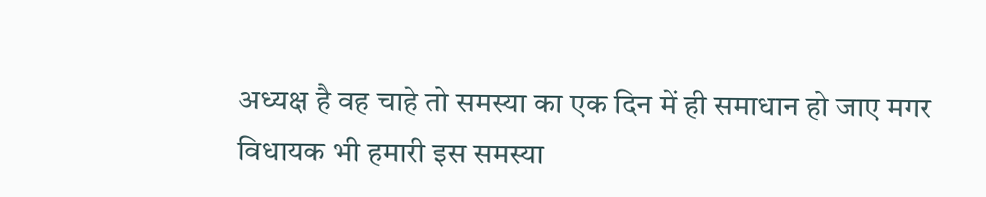अध्यक्ष है वह चाहे तो समस्या का एक दिन में ही समाधान हो जाए मगर विधायक भी हमारी इस समस्या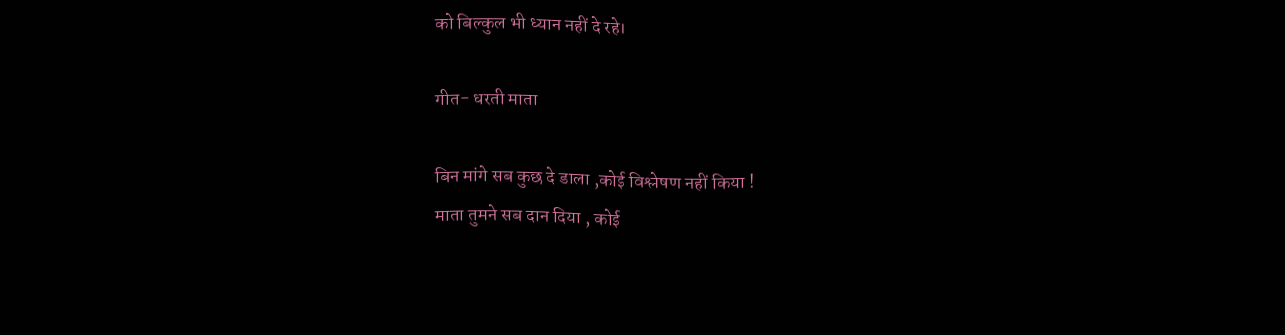को बिल्कुल भी ध्यान नहीं दे रहे।

गीत- धरती माता

बिन मांगे सब कुछ दे डाला ,कोई विश्लेषण नहीं किया !
माता तुमने सब दान दिया , कोई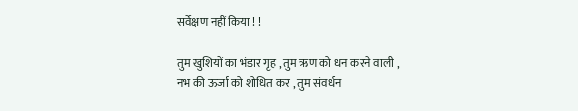सर्वेक्षण नहीं किया ! !

तुम खुशियों का भंडार गृह , तुम ऋण को धन करने वाली ,
नभ की ऊर्जा को शोधित कर , तुम संवर्धन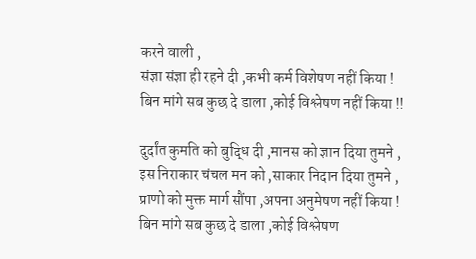करने वाली ,
संज्ञा संज्ञा ही रहने दी ,कभी कर्म विशेषण नहीं किया !
बिन मांगे सब कुछ दे डाला ,कोई विश्लेषण नहीं किया !!

दुर्दांत कुमति को बुद्धि दी ,मानस को ज्ञान दिया तुमने ,
इस निराकार चंचल मन को ,साकार निदान दिया तुमने ,
प्राणो को मुक्त मार्ग सौंपा ,अपना अनुमेषण नहीं किया !
बिन मांगे सब कुछ दे डाला ,कोई विश्लेषण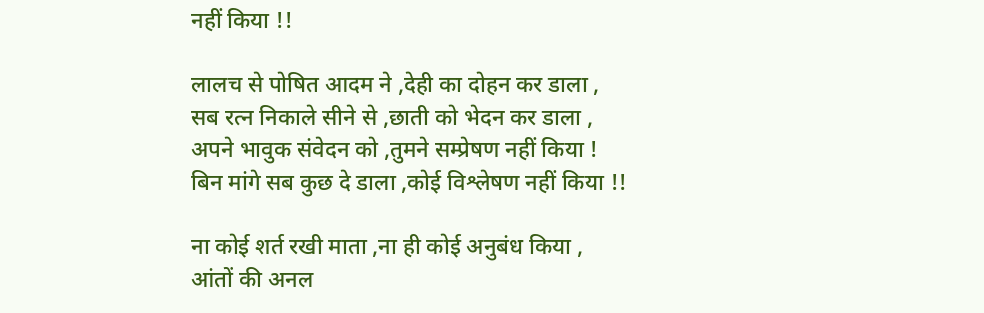नहीं किया !!

लालच से पोषित आदम ने ,देही का दोहन कर डाला ,
सब रत्न निकाले सीने से ,छाती को भेदन कर डाला ,
अपने भावुक संवेदन को ,तुमने सम्प्रेषण नहीं किया !
बिन मांगे सब कुछ दे डाला ,कोई विश्लेषण नहीं किया !!

ना कोई शर्त रखी माता ,ना ही कोई अनुबंध किया ,
आंतों की अनल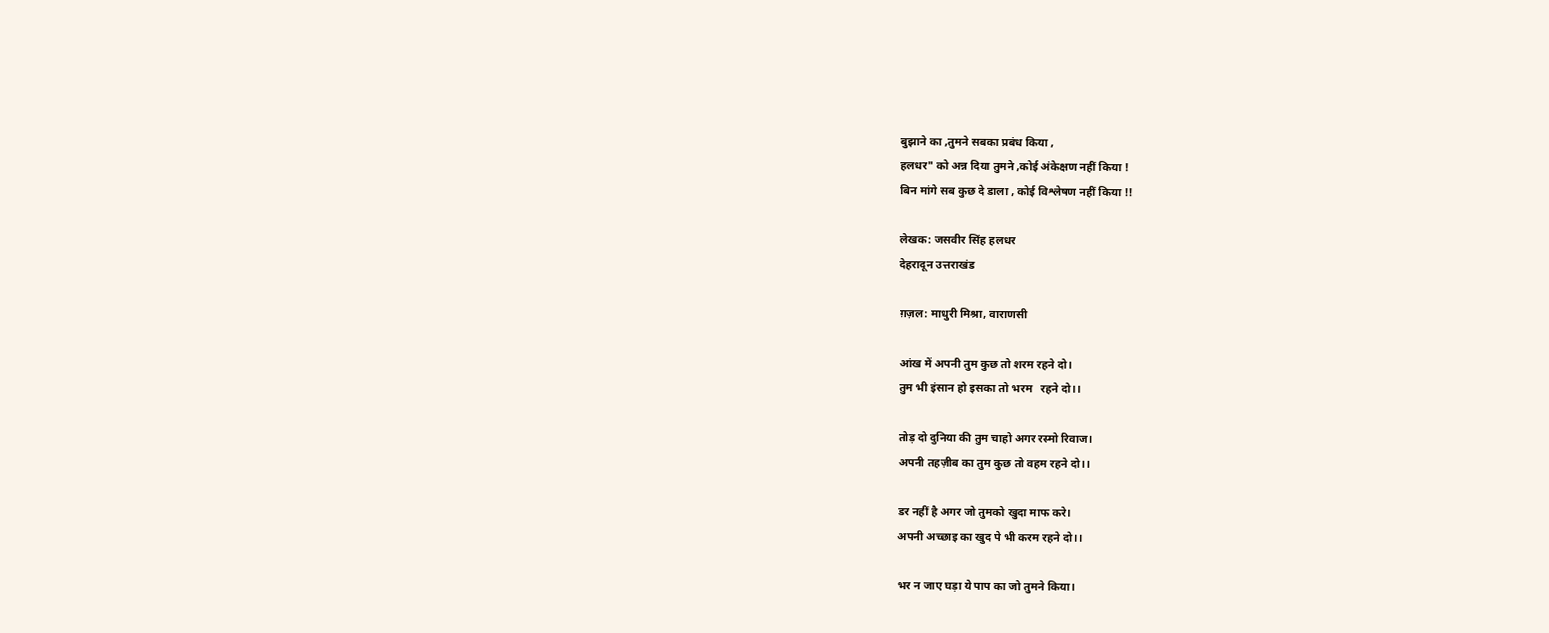बुझाने का ,तुमने सबका प्रबंध किया ,
हलधर" को अन्न दिया तुमने ,कोई अंकेक्षण नहीं किया !
बिन मांगे सब कुछ दे डाला , कोई विश्लेषण नहीं किया !!

लेखक: जसवीर सिंह हलधर
देहरादून उत्तराखंड

ग़ज़ल: माधुरी मिश्रा, वाराणसी

आंख में अपनी तुम कुछ तो शरम रहने दो।
तुम भी इंसान हो इसका तो भरम   रहने दो।।

तोड़ दो दुनिया की तुम चाहो अगर रस्मो रिवाज।
अपनी तहज़ीब का तुम कुछ तो वहम रहने दो।।

डर नहीं है अगर जो तुमको खुदा माफ करे।
अपनी अच्छाइ का खुद पे भी करम रहने दो।।

भर न जाए घड़ा ये पाप का जो तुमने किया।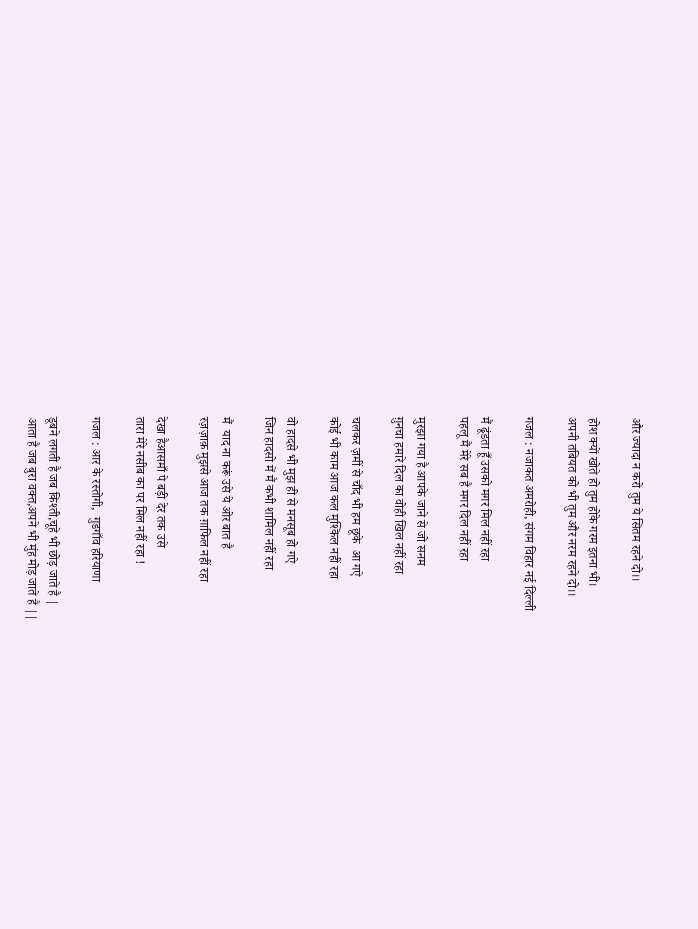और ज्यादा न करो तुम ये सितम रहने दो।।

होश क्यों खोते हो तुम होके गरम इतना भी।
अपनी तबियत को भी तुम और नरम रहने दो।।

गजल : नजाकत अमरोही, संगम विहार नई दिल्ली

मैं ढूंडता हूँ उसको मगर मिल नहीं रहा
पहलू मैं मेरे सब है मगर दिल नहीं रहा

मुरझा गया है आपके जाने से जो सनम
ग़ुनचा हमारे दिल का वोही खिल नहीं रहा

चलकर ज़मीं से चाँद भी हम छूके  आ गऐ
कोई भी काम आज कल मुश्किल नहीं रहा

वो हादसे भी मुझ ही से मनसूब हो गऐ
जिन हादसो में मैं कभी शामिल नहीं रहा

मैं  याद ना करूं उसे ये ओर बात है
रज़ज़ाक़ मुझसे आज तक ग़ाफिल नहीं रहा

देखा हैआसमाँ पे बड़ी देर तक उसे
तारा मेरे नसीब का पर मिल नहीं रहा !

गजल : आर के रस्तोगी,  गुडगाँव हरियाणा

डूबने लगती है जब किश्ती,चूहे भी छोड़ जाते है |
आता है जब बुरा वक्त,अपने भी मुंह मोड़ जाते है ||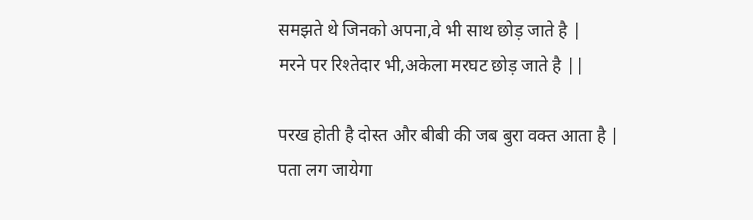समझते थे जिनको अपना,वे भी साथ छोड़ जाते है |
मरने पर रिश्तेदार भी,अकेला मरघट छोड़ जाते है ||

परख होती है दोस्त और बीबी की जब बुरा वक्त आता है |
पता लग जायेगा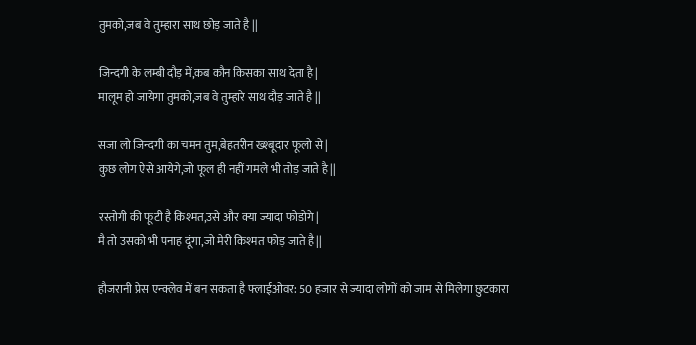तुमको,जब वे तुम्हारा साथ छोड़ जाते है ||

जिन्दगी के लम्बी दौड़ में,कब कौन किसका साथ देता है |
मालूम हो जायेगा तुमको,जब वे तुम्हारे साथ दौड़ जाते है ||

सजा लो जिन्दगी का चमन तुम,बेहतरीन ख्श्बूदार फूलो से |
कुछ लोग ऐसे आयेगे,जो फूल ही नहीं गमले भी तोड़ जाते है ||

रस्तोगी की फूटी है किश्मत,उसे और क्या ज्यादा फोडोगे |
मै तो उसको भी पनाह दूंगा,जो मेरी किश्मत फोड़ जाते है||

हौजरानी प्रेस एन्क्लेव में बन सकता है फ्लाईओवर: 50 हजार से ज्यादा लोगों को जाम से मिलेगा छुटकारा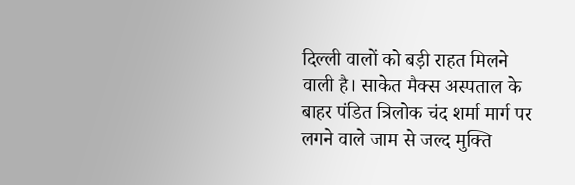दिल्ली वालों को बड़ी राहत मिलने वाली है। साकेत मैक्स अस्पताल के बाहर पंडित त्रिलोक चंद शर्मा मार्ग पर लगने वाले जाम से जल्द मुक्ति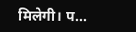मिलेगी। प...